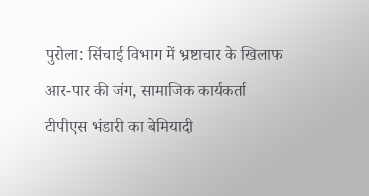पुरोला: सिंचाई विभाग में भ्रष्टाचार के खिलाफ आर-पार की जंग, सामाजिक कार्यकर्ता टीपीएस भंडारी का बेमियादी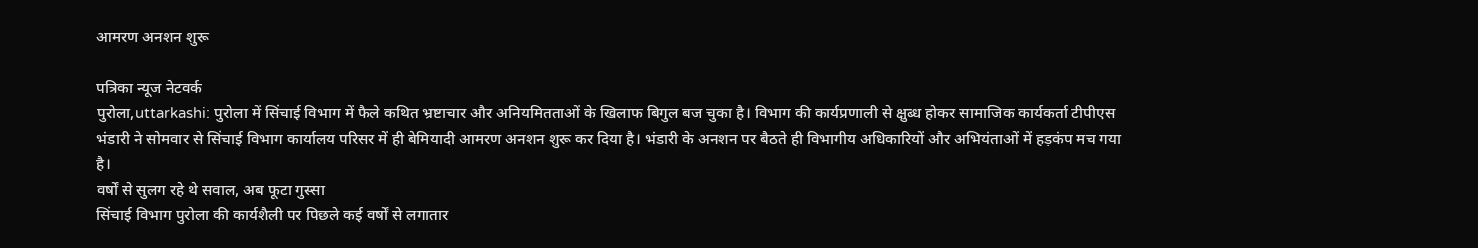आमरण अनशन शुरू

पत्रिका न्यूज नेटवर्क
पुरोला,uttarkashi: पुरोला में सिंचाई विभाग में फैले कथित भ्रष्टाचार और अनियमितताओं के खिलाफ बिगुल बज चुका है। विभाग की कार्यप्रणाली से क्षुब्ध होकर सामाजिक कार्यकर्ता टीपीएस भंडारी ने सोमवार से सिंचाई विभाग कार्यालय परिसर में ही बेमियादी आमरण अनशन शुरू कर दिया है। भंडारी के अनशन पर बैठते ही विभागीय अधिकारियों और अभियंताओं में हड़कंप मच गया है।
वर्षों से सुलग रहे थे सवाल, अब फूटा गुस्सा
सिंचाई विभाग पुरोला की कार्यशैली पर पिछले कई वर्षों से लगातार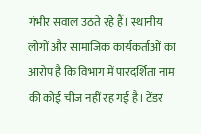गंभीर सवाल उठते रहे हैं। स्थानीय लोगों और सामाजिक कार्यकर्ताओं का आरोप है कि विभाग में पारदर्शिता नाम की कोई चीज नहीं रह गई है। टेंडर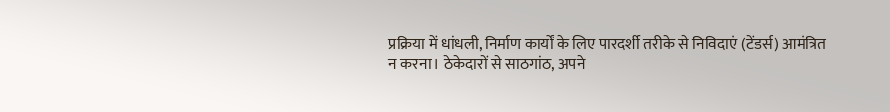प्रक्रिया में धांधली, निर्माण कार्यों के लिए पारदर्शी तरीके से निविदाएं (टेंडर्स) आमंत्रित न करना। ठेकेदारों से साठगांठ, अपने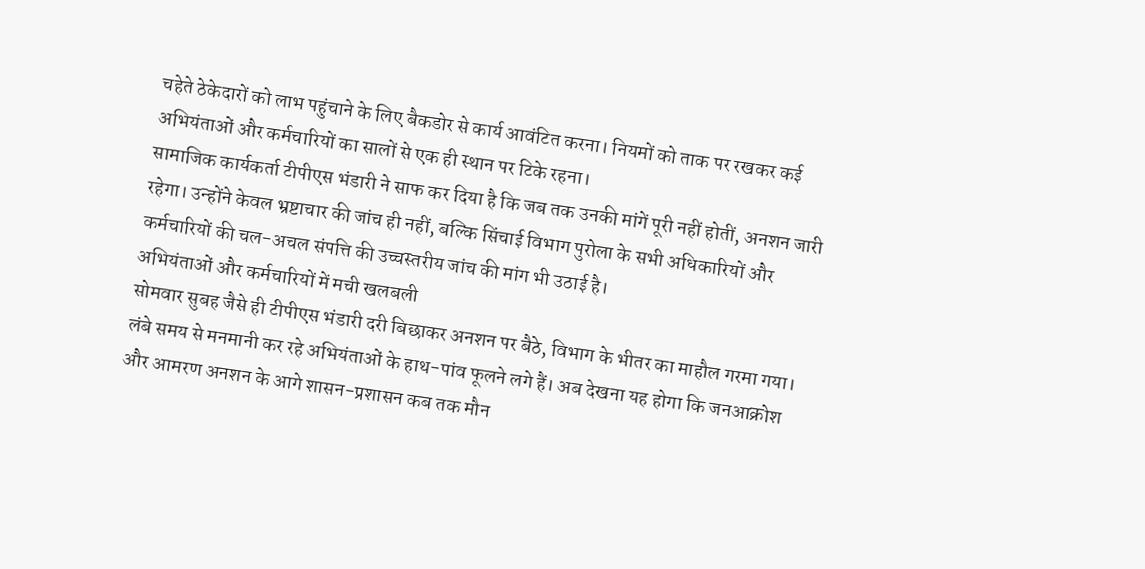चहेते ठेकेदारों को लाभ पहुंचाने के लिए बैकडोर से कार्य आवंटित करना। नियमों को ताक पर रखकर कई अभियंताओं और कर्मचारियों का सालों से एक ही स्थान पर टिके रहना।
सामाजिक कार्यकर्ता टीपीएस भंडारी ने साफ कर दिया है कि जब तक उनकी मांगें पूरी नहीं होतीं, अनशन जारी रहेगा। उन्होंने केवल भ्रष्टाचार की जांच ही नहीं, बल्कि सिंचाई विभाग पुरोला के सभी अधिकारियों और कर्मचारियों की चल-अचल संपत्ति की उच्चस्तरीय जांच की मांग भी उठाई है।
अभियंताओं और कर्मचारियों में मची खलबली
सोमवार सुबह जैसे ही टीपीएस भंडारी दरी बिछाकर अनशन पर बैठे, विभाग के भीतर का माहौल गरमा गया। लंबे समय से मनमानी कर रहे अभियंताओं के हाथ-पांव फूलने लगे हैं। अब देखना यह होगा कि जनआक्रोश और आमरण अनशन के आगे शासन-प्रशासन कब तक मौन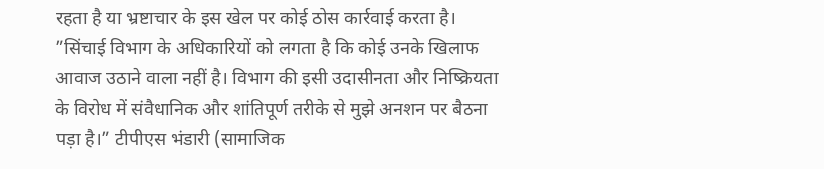रहता है या भ्रष्टाचार के इस खेल पर कोई ठोस कार्रवाई करता है।
”सिंचाई विभाग के अधिकारियों को लगता है कि कोई उनके खिलाफ आवाज उठाने वाला नहीं है। विभाग की इसी उदासीनता और निष्क्रियता के विरोध में संवैधानिक और शांतिपूर्ण तरीके से मुझे अनशन पर बैठना पड़ा है।” टीपीएस भंडारी (सामाजिक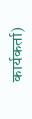कार्यकर्ता)